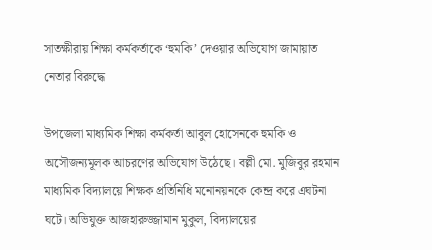সাতক্ষীরায় শিক্ষা কর্মকর্তাকে ‘হুমকি’ দেওয়ার অভিযোগ জামায়াত নেতার বিরুদ্ধে

উপজেলা মাধ্যমিক শিক্ষা কর্মকর্তা আবুল হোসেনকে হুমকি ও অসৌজন্যমূলক আচরণের অভিযোগ উঠেছে। বল্লী মো. মুজিবুর রহমান মাধ্যমিক বিদ্যালয়ে শিক্ষক প্রতিনিধি মনোনয়নকে কেন্দ্র করে এঘটনা ঘটে। অভিযুক্ত আজহারুজ্জামান মুকুল, বিদ্যালয়ের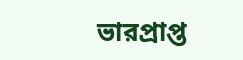ভারপ্রাপ্ত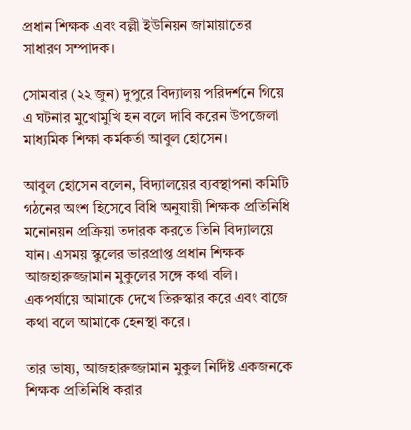প্রধান শিক্ষক এবং বল্লী ইউনিয়ন জামায়াতের সাধারণ সম্পাদক।

সোমবার (২২ জুন) দুপুরে বিদ্যালয় পরিদর্শনে গিয়ে এ ঘটনার মুখোমুখি হন বলে দাবি করেন উপজেলা মাধ্যমিক শিক্ষা কর্মকর্তা আবুল হোসেন।

আবুল হোসেন বলেন, বিদ্যালয়ের ব্যবস্থাপনা কমিটি গঠনের অংশ হিসেবে বিধি অনুযায়ী শিক্ষক প্রতিনিধি মনোনয়ন প্রক্রিয়া তদারক করতে তিনি বিদ্যালয়ে যান। এসময় স্কুলের ভারপ্রাপ্ত প্রধান শিক্ষক আজহারুজ্জামান মুকুলের সঙ্গে কথা বলি। একপর্যায়ে আমাকে দেখে তিরুস্কার করে এবং বাজে কথা বলে আমাকে হেনস্থা করে।

তার ভাষ্য, আজহারুজ্জামান মুকুল নির্দিষ্ট একজনকে শিক্ষক প্রতিনিধি করার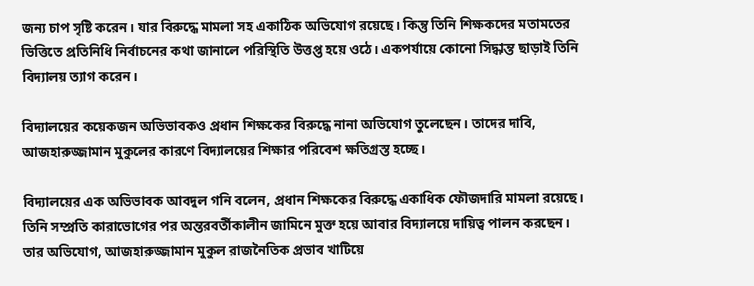জন্য চাপ সৃষ্টি করেন। যার বিরুদ্ধে মামলা সহ একাঠিক অভিযোগ রয়েছে। কিন্তু তিনি শিক্ষকদের মতামতের ভিত্তিতে প্রতিনিধি নির্বাচনের কথা জানালে পরিস্থিতি উত্তপ্ত হয়ে ওঠে। একপর্যায়ে কোনো সিদ্ধান্ত ছাড়াই তিনি বিদ্যালয় ত্যাগ করেন।

বিদ্যালয়ের কয়েকজন অভিভাবকও প্রধান শিক্ষকের বিরুদ্ধে নানা অভিযোগ তুলেছেন। তাদের দাবি, আজহারুজ্জামান মুকুলের কারণে বিদ্যালয়ের শিক্ষার পরিবেশ ক্ষতিগ্রস্ত হচ্ছে।

বিদ্যালয়ের এক অভিভাবক আবদুল গনি বলেন, প্রধান শিক্ষকের বিরুদ্ধে একাধিক ফৌজদারি মামলা রয়েছে। তিনি সম্প্রতি কারাভোগের পর অন্তরবর্তীকালীন জামিনে মুক্ত হয়ে আবার বিদ্যালয়ে দায়িত্ব পালন করছেন। তার অভিযোগ, আজহারুজ্জামান মুকুল রাজনৈতিক প্রভাব খাটিয়ে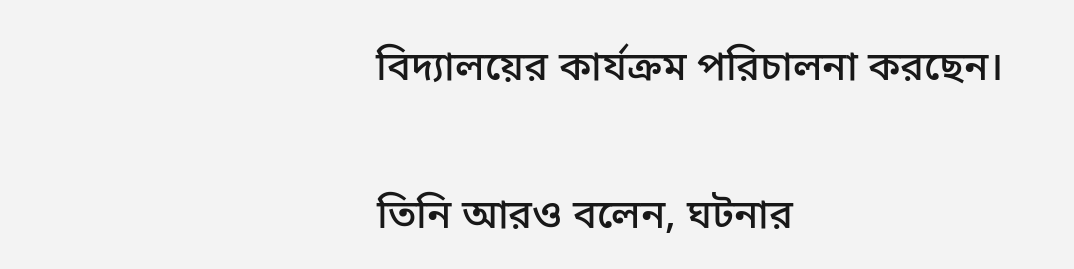বিদ্যালয়ের কার্যক্রম পরিচালনা করছেন।

তিনি আরও বলেন, ঘটনার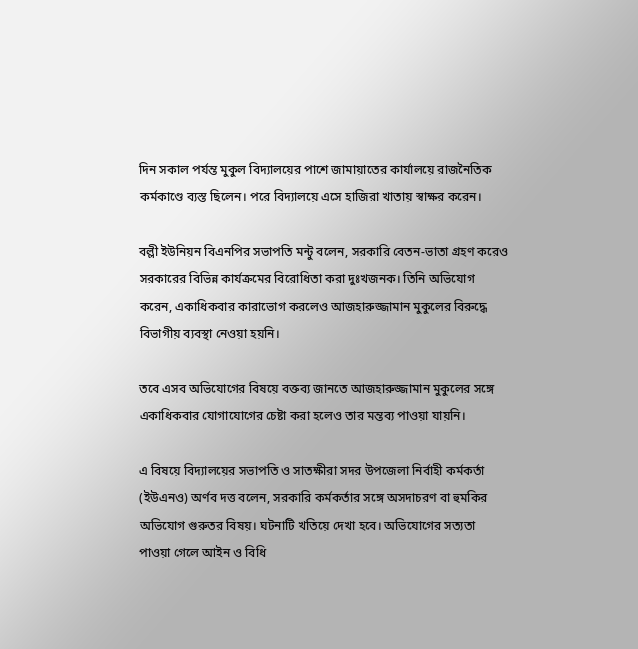দিন সকাল পর্যন্ত মুকুল বিদ্যালয়ের পাশে জামায়াতের কার্যালয়ে রাজনৈতিক কর্মকাণ্ডে ব্যস্ত ছিলেন। পরে বিদ্যালয়ে এসে হাজিরা খাতায় স্বাক্ষর করেন।

বল্লী ইউনিয়ন বিএনপির সভাপতি মন্টু বলেন, সরকারি বেতন-ভাতা গ্রহণ করেও সরকারের বিভিন্ন কার্যক্রমের বিরোধিতা করা দুঃখজনক। তিনি অভিযোগ করেন, একাধিকবার কারাভোগ করলেও আজহারুজ্জামান মুকুলের বিরুদ্ধে বিভাগীয় ব্যবস্থা নেওয়া হয়নি।

তবে এসব অভিযোগের বিষয়ে বক্তব্য জানতে আজহারুজ্জামান মুকুলের সঙ্গে একাধিকবার যোগাযোগের চেষ্টা করা হলেও তার মন্তব্য পাওয়া যায়নি।

এ বিষয়ে বিদ্যালয়ের সভাপতি ও সাতক্ষীরা সদর উপজেলা নির্বাহী কর্মকর্তা (ইউএনও) অর্ণব দত্ত বলেন, সরকারি কর্মকর্তার সঙ্গে অসদাচরণ বা হুমকির অভিযোগ গুরুতর বিষয়। ঘটনাটি খতিয়ে দেখা হবে। অভিযোগের সত্যতা পাওয়া গেলে আইন ও বিধি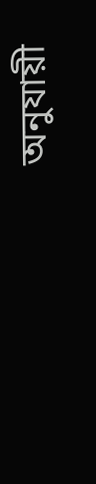অনুযায়ী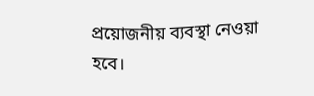প্রয়োজনীয় ব্যবস্থা নেওয়া হবে।